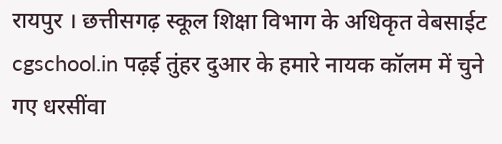रायपुर । छत्तीसगढ़ स्कूल शिक्षा विभाग के अधिकृत वेबसाईट cgschool.in पढ़ई तुंहर दुआर के हमारे नायक कॉलम में चुने गए धरसींवा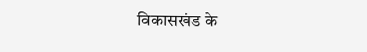विकासखंड के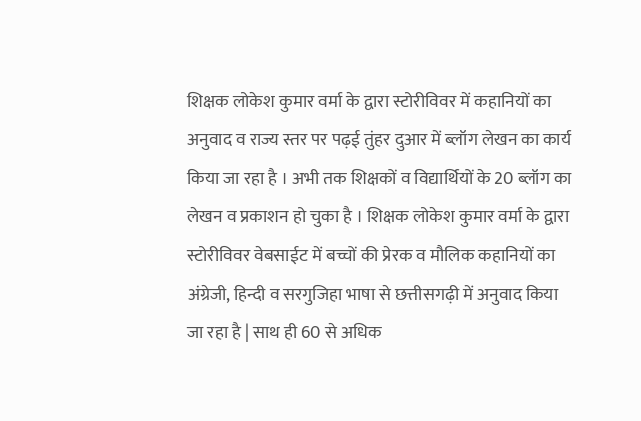शिक्षक लोकेश कुमार वर्मा के द्वारा स्टोरीविवर में कहानियों का अनुवाद व राज्य स्तर पर पढ़ई तुंहर दुआर में ब्लॉग लेखन का कार्य किया जा रहा है । अभी तक शिक्षकों व विद्यार्थियों के 20 ब्लॉग का लेखन व प्रकाशन हो चुका है । शिक्षक लोकेश कुमार वर्मा के द्वारा स्टोरीविवर वेबसाईट में बच्चों की प्रेरक व मौलिक कहानियों का अंग्रेजी, हिन्दी व सरगुजिहा भाषा से छत्तीसगढ़ी में अनुवाद किया जा रहा है | साथ ही 60 से अधिक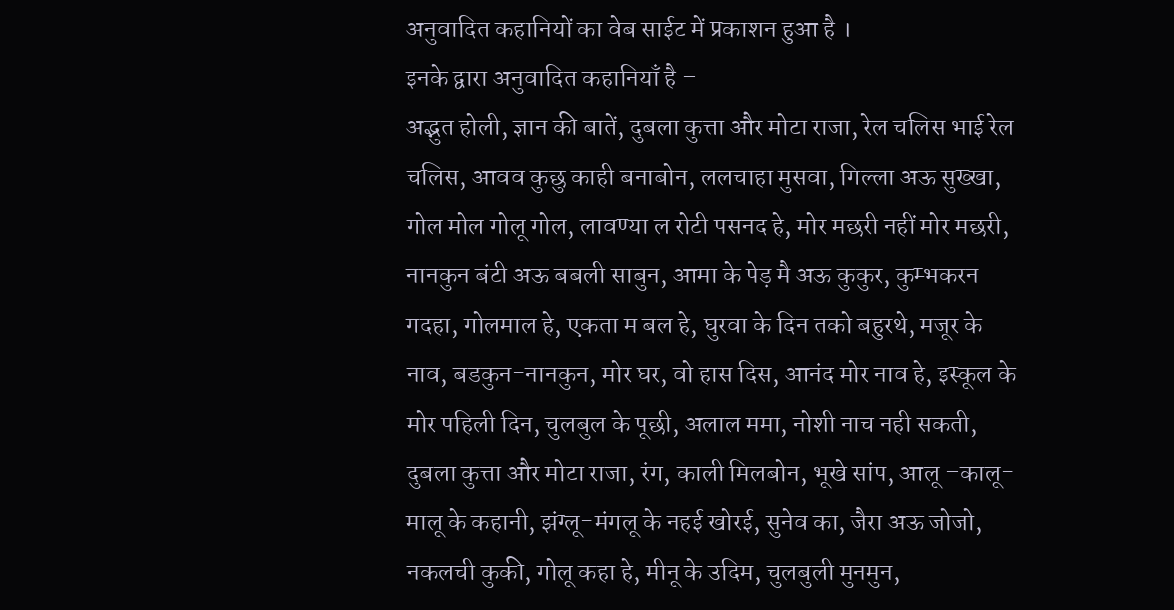अनुवादित कहानियों का वेब साईट में प्रकाशन हुआ है ।
इनके द्वारा अनुवादित कहानियाँ है –
अद्भुत होली, ज्ञान की बातें, दुबला कुत्ता और मोटा राजा, रेल चलिस भाई रेल चलिस, आवव कुछु काही बनाबोन, ललचाहा मुसवा, गिल्ला अऊ सुख्खा, गोल मोल गोलू गोल, लावण्या ल रोटी पसनद हे, मोर मछरी नहीं मोर मछरी, नानकुन बंटी अऊ बबली साबुन, आमा के पेड़ मै अऊ कुकुर, कुम्भकरन गदहा, गोलमाल हे, एकता म बल हे, घुरवा के दिन तको बहुरथे, मजूर के नाव, बडकुन-नानकुन, मोर घर, वो हास दिस, आनंद मोर नाव हे, इस्कूल के मोर पहिली दिन, चुलबुल के पूछी, अलाल ममा, नोशी नाच नही सकती, दुबला कुत्ता और मोटा राजा, रंग, काली मिलबोन, भूखे सांप, आलू –कालू-मालू के कहानी, झंग्लू-मंगलू के नहई खोरई, सुनेव का, जैरा अऊ जोजो, नकलची कुकी, गोलू कहा हे, मीनू के उदिम, चुलबुली मुनमुन,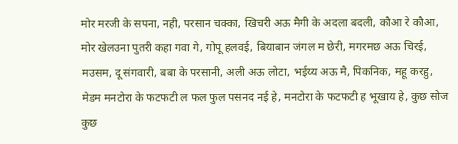मोर मरजी के सपना, नही, परसान चक्का, खिचरी अऊ मैगी के अदला बदली, कौआ रे कौआ, मोर खेलउना पुतरी कहा गवा गे, गोपू हलवई, बियाबान जंगल म छेरी, मगरमछ अऊ चिरई, मउसम, दू संगवारी, बबा के परसानी, अली अऊ लोटा, भईय्य अऊ मै, पिकनिक, महू करहु, मेडम मनटोरा के फटफटी ल फल फुल पसनद नई हे, मनटोरा के फटफटी ह भूखाय हे, कुछ सोज कुछ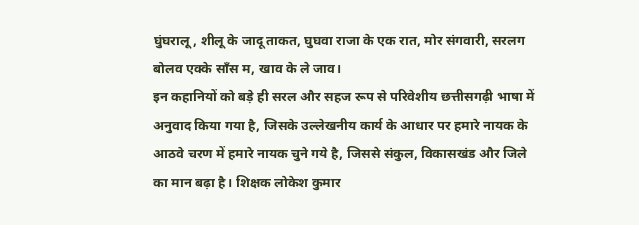घुंघरालू, शीलू के जादू ताकत, घुघवा राजा के एक रात, मोर संगवारी, सरलग बोलव एक्के साँस म, खाव के ले जाव।
इन कहानियों को बड़े ही सरल और सहज रूप से परिवेशीय छत्तीसगढ़ी भाषा में अनुवाद किया गया है, जिसके उल्लेखनीय कार्य के आधार पर हमारे नायक के आठवे चरण में हमारे नायक चुने गये है, जिससे संकुल, विकासखंड और जिले का मान बढ़ा है। शिक्षक लोकेश कुमार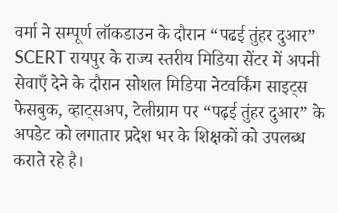वर्मा ने सम्पूर्ण लॉकडाउन के दौरान “पढई तुंहर दुआर” SCERT रायपुर के राज्य स्तरीय मिडिया सेंटर में अपनी सेवाएँ देने के दौरान सोशल मिडिया नेटवर्किंग साइट्स फेसबुक, व्हाट्सअप, टेलीग्राम पर “पढ़ई तुंहर दुआर” के अपडेट को लगातार प्रदेश भर के शिक्षकों को उपलब्ध कराते रहे है।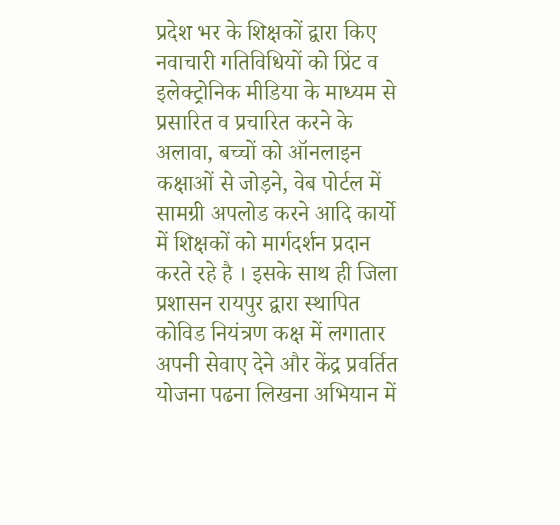प्रदेश भर के शिक्षकों द्वारा किए नवाचारी गतिविधियों को प्रिंट व इलेक्ट्रोनिक मीडिया के माध्यम से प्रसारित व प्रचारित करने के अलावा, बच्चों को ऑनलाइन कक्षाओं से जोड़ने, वेब पोर्टल में सामग्री अपलोड करने आदि कार्यो में शिक्षकों को मार्गदर्शन प्रदान करते रहे है । इसके साथ ही जिला प्रशासन रायपुर द्वारा स्थापित कोविड नियंत्रण कक्ष में लगातार अपनी सेवाए देने और केंद्र प्रवर्तित योजना पढना लिखना अभियान में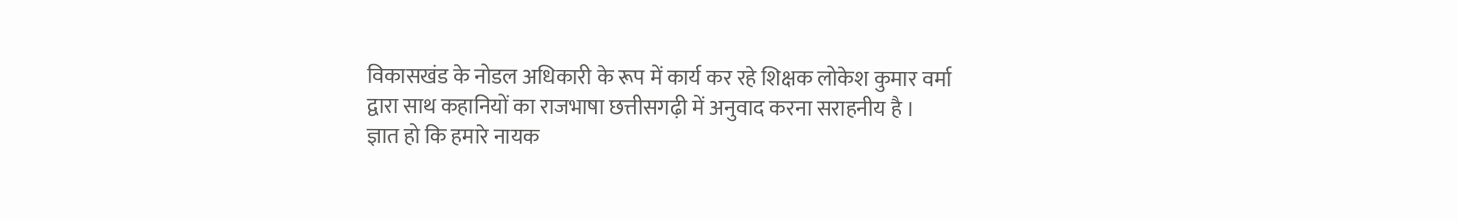विकासखंड के नोडल अधिकारी के रूप में कार्य कर रहे शिक्षक लोकेश कुमार वर्मा द्वारा साथ कहानियों का राजभाषा छत्तीसगढ़ी में अनुवाद करना सराहनीय है ।
ज्ञात हो कि हमारे नायक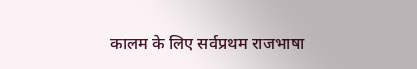कालम के लिए सर्वप्रथम राजभाषा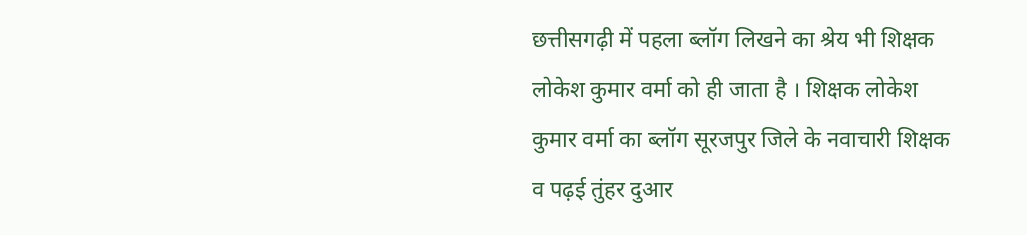छत्तीसगढ़ी में पहला ब्लॉग लिखने का श्रेय भी शिक्षक लोकेश कुमार वर्मा को ही जाता है । शिक्षक लोकेश कुमार वर्मा का ब्लॉग सूरजपुर जिले के नवाचारी शिक्षक व पढ़ई तुंहर दुआर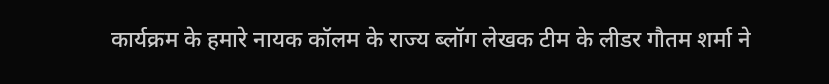कार्यक्रम के हमारे नायक कॉलम के राज्य ब्लॉग लेखक टीम के लीडर गौतम शर्मा ने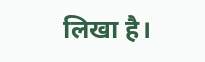लिखा है।